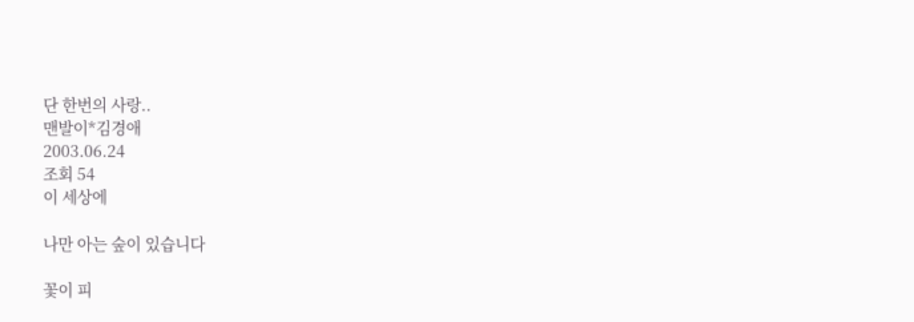단 한번의 사랑..
맨발이*김경애
2003.06.24
조회 54
이 세상에

나만 아는 숲이 있습니다

꽃이 피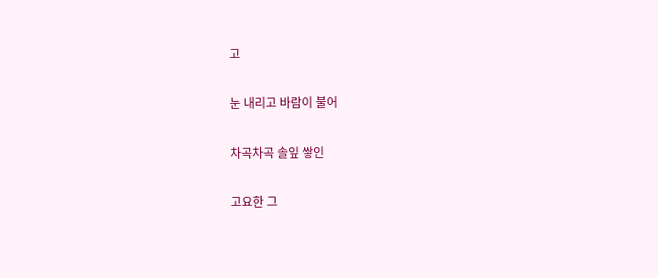고

눈 내리고 바람이 불어

차곡차곡 솔잎 쌓인

고요한 그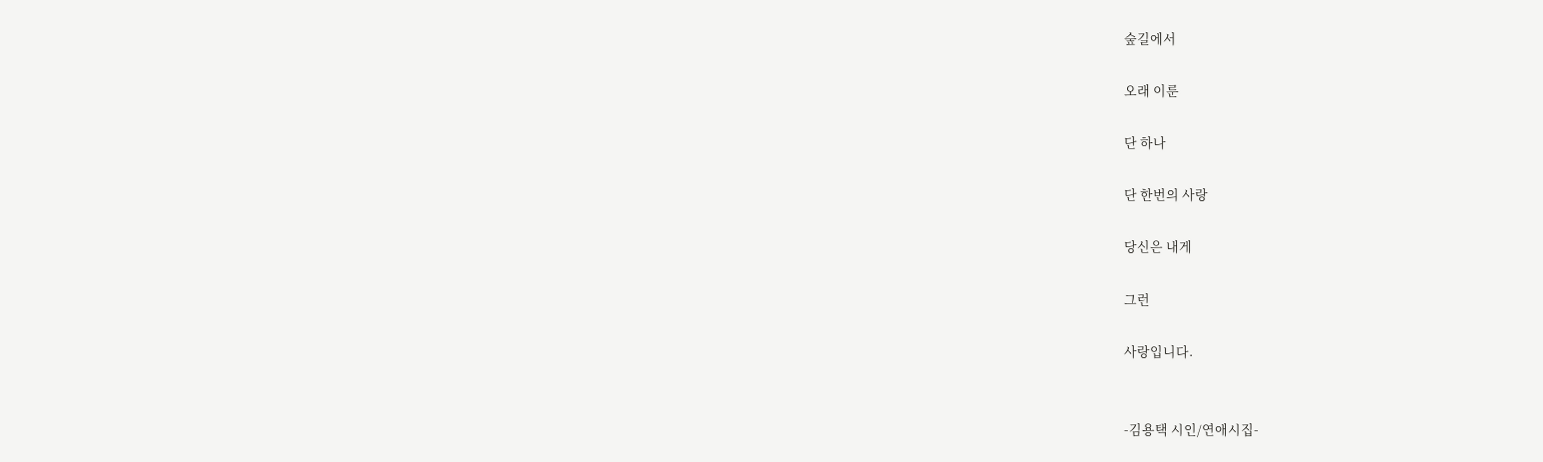숲길에서

오래 이룬

단 하나

단 한번의 사랑

당신은 내게

그런

사랑입니다.


-김용택 시인/연애시집-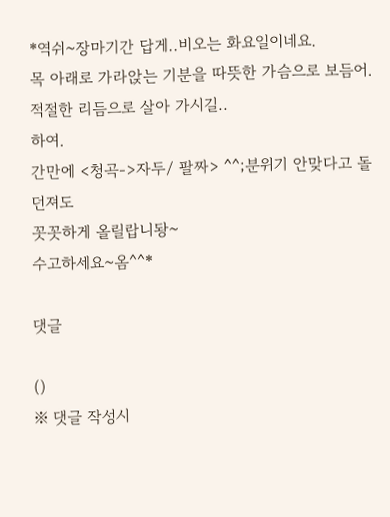*역쉬~장마기간 답게..비오는 화요일이네요.
목 아래로 가라앉는 기분을 따뜻한 가슴으로 보듬어.
적절한 리듬으로 살아 가시길..
하여.
간만에 <청곡->자두/ 팔짜> ^^;분위기 안맞다고 돌던져도
꼿꼿하게 올릴랍니돵~
수고하세요~옴^^*

댓글

()
※ 댓글 작성시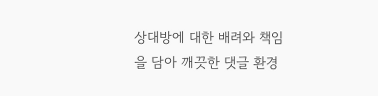상대방에 대한 배려와 책임을 담아 깨끗한 댓글 환경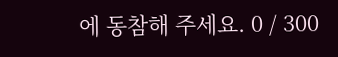에 동참해 주세요. 0 / 300